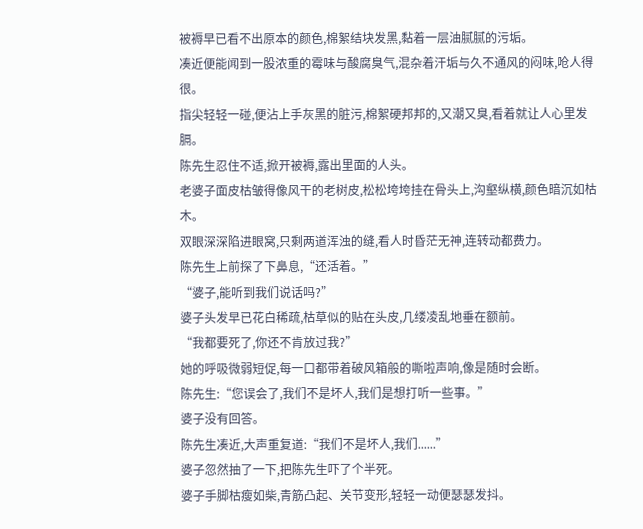被褥早已看不出原本的颜色,棉絮结块发黑,黏着一层油腻腻的污垢。
凑近便能闻到一股浓重的霉味与酸腐臭气,混杂着汗垢与久不通风的闷味,呛人得很。
指尖轻轻一碰,便沾上手灰黑的脏污,棉絮硬邦邦的,又潮又臭,看着就让人心里发膈。
陈先生忍住不适,掀开被褥,露出里面的人头。
老婆子面皮枯皱得像风干的老树皮,松松垮垮挂在骨头上,沟壑纵横,颜色暗沉如枯木。
双眼深深陷进眼窝,只剩两道浑浊的缝,看人时昏茫无神,连转动都费力。
陈先生上前探了下鼻息,“还活着。”
“婆子,能听到我们说话吗?”
婆子头发早已花白稀疏,枯草似的贴在头皮,几缕凌乱地垂在额前。
“我都要死了,你还不肯放过我?”
她的呼吸微弱短促,每一口都带着破风箱般的嘶啦声响,像是随时会断。
陈先生:“您误会了,我们不是坏人,我们是想打听一些事。”
婆子没有回答。
陈先生凑近,大声重复道:“我们不是坏人,我们......”
婆子忽然抽了一下,把陈先生吓了个半死。
婆子手脚枯瘦如柴,青筋凸起、关节变形,轻轻一动便瑟瑟发抖。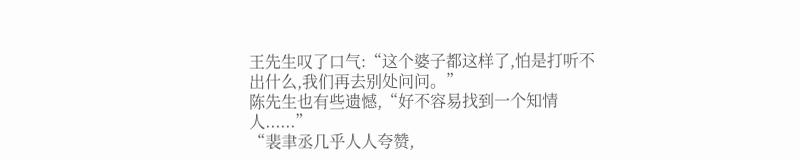王先生叹了口气:“这个婆子都这样了,怕是打听不出什么,我们再去别处问问。”
陈先生也有些遗憾,“好不容易找到一个知情人......”
“裴聿丞几乎人人夸赞,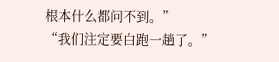根本什么都问不到。”
“我们注定要白跑一趟了。”